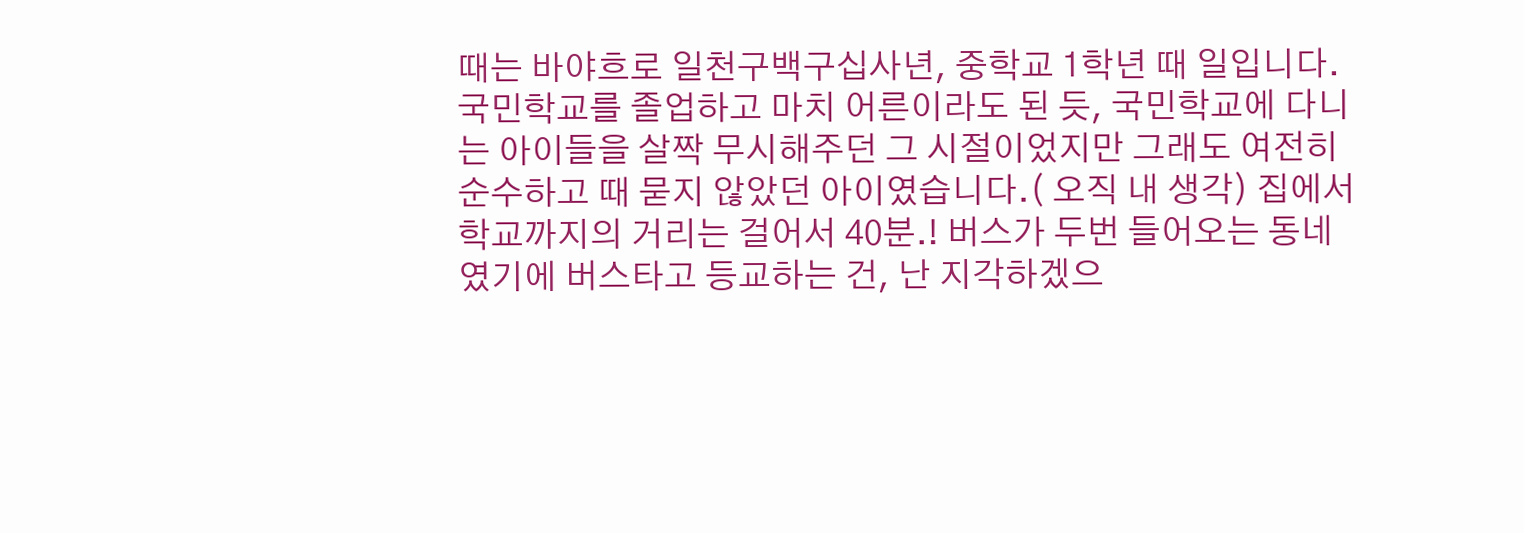때는 바야흐로 일천구백구십사년, 중학교 1학년 때 일입니다. 국민학교를 졸업하고 마치 어른이라도 된 듯, 국민학교에 다니는 아이들을 살짝 무시해주던 그 시절이었지만 그래도 여전히 순수하고 때 묻지 않았던 아이였습니다.( 오직 내 생각) 집에서 학교까지의 거리는 걸어서 40분.! 버스가 두번 들어오는 동네였기에 버스타고 등교하는 건, 난 지각하겠으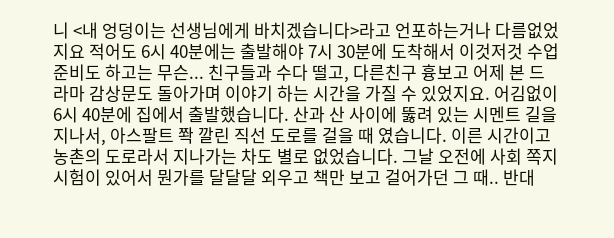니 <내 엉덩이는 선생님에게 바치겠습니다>라고 언포하는거나 다름없었지요 적어도 6시 40분에는 출발해야 7시 30분에 도착해서 이것저것 수업준비도 하고는 무슨... 친구들과 수다 떨고, 다른친구 흉보고 어제 본 드라마 감상문도 돌아가며 이야기 하는 시간을 가질 수 있었지요. 어김없이 6시 40분에 집에서 출발했습니다. 산과 산 사이에 뚫려 있는 시멘트 길을 지나서, 아스팔트 쫙 깔린 직선 도로를 걸을 때 였습니다. 이른 시간이고 농촌의 도로라서 지나가는 차도 별로 없었습니다. 그날 오전에 사회 쪽지 시험이 있어서 뭔가를 달달달 외우고 책만 보고 걸어가던 그 때.. 반대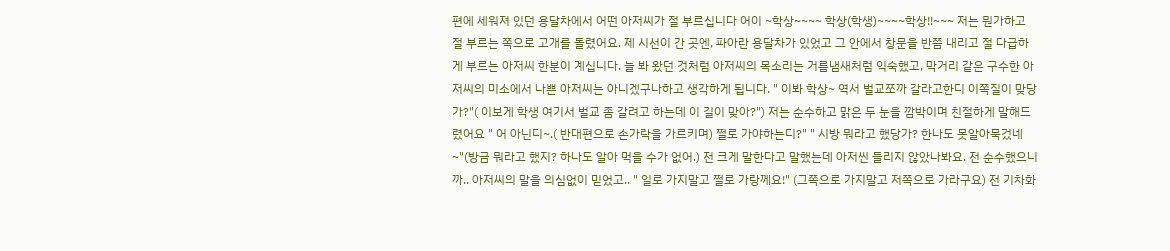편에 세워져 있던 용달차에서 어떤 아저씨가 절 부르십니다 어이 ~학상~~~~ 학상(학생)~~~~학상!!~~~ 저는 뭔가하고 절 부르는 쪽으로 고개를 돌렸어요. 제 시선이 간 곳엔, 파아란 용달차가 있었고 그 안에서 창문을 반쯤 내리고 절 다급하게 부르는 아저씨 한분이 계십니다. 늘 봐 왔던 것처럼 아저씨의 목소리는 거름냄새처럼 익숙했고, 막거리 같은 구수한 아저씨의 미소에서 나쁜 아저씨는 아니겠구나하고 생각하게 됩니다. " 이봐 학상~ 역서 벌교쪼까 갈라고한디 이쪽질이 맞당가?"( 이보게 학생 여기서 벌교 좀 갈려고 하는데 이 길이 맞아?") 저는 순수하고 맑은 두 눈을 깜박이며 친절하게 말해드렸어요 " 어 아닌디~.( 반대편으로 손가락을 가르키며) 쩔로 가야하는디?" " 시방 뭐라고 했당가? 한나도 못알아묵겄네~"(방금 뭐라고 했지? 하나도 알아 먹을 수가 없어.) 전 크게 말한다고 말했는데 아저씬 들리지 않았나봐요. 전 순수했으니까.. 아저씨의 말을 의심없이 믿었고.. " 일로 가지말고 쩔로 가랑께요!" (그쪽으로 가지말고 저쪽으로 가라구요) 전 기차화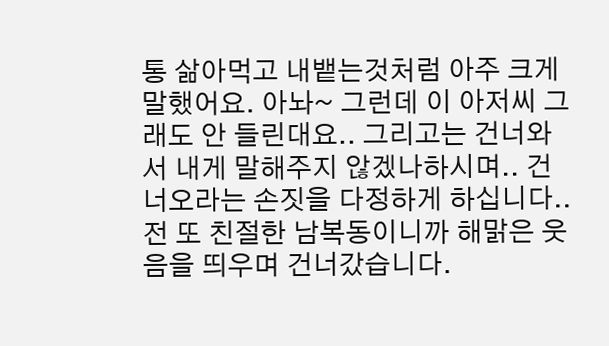통 삶아먹고 내뱉는것처럼 아주 크게 말했어요. 아놔~ 그런데 이 아저씨 그래도 안 들린대요.. 그리고는 건너와서 내게 말해주지 않겠나하시며.. 건너오라는 손짓을 다정하게 하십니다.. 전 또 친절한 남복동이니까 해맑은 웃음을 띄우며 건너갔습니다.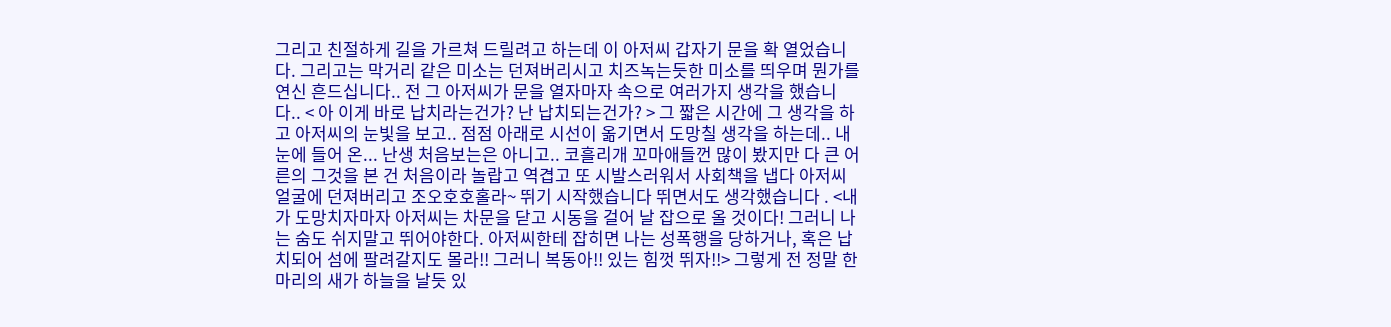그리고 친절하게 길을 가르쳐 드릴려고 하는데 이 아저씨 갑자기 문을 확 열었습니다. 그리고는 막거리 같은 미소는 던져버리시고 치즈녹는듯한 미소를 띄우며 뭔가를 연신 흔드십니다.. 전 그 아저씨가 문을 열자마자 속으로 여러가지 생각을 했습니다.. < 아 이게 바로 납치라는건가? 난 납치되는건가? > 그 짧은 시간에 그 생각을 하고 아저씨의 눈빛을 보고.. 점점 아래로 시선이 옮기면서 도망칠 생각을 하는데.. 내 눈에 들어 온... 난생 처음보는은 아니고.. 코흘리개 꼬마애들껀 많이 봤지만 다 큰 어른의 그것을 본 건 처음이라 놀랍고 역겹고 또 시발스러워서 사회책을 냅다 아저씨 얼굴에 던져버리고 조오호호홀라~ 뛰기 시작했습니다 뛰면서도 생각했습니다 . <내가 도망치자마자 아저씨는 차문을 닫고 시동을 걸어 날 잡으로 올 것이다! 그러니 나는 숨도 쉬지말고 뛰어야한다. 아저씨한테 잡히면 나는 성폭행을 당하거나, 혹은 납치되어 섬에 팔려갈지도 몰라!! 그러니 복동아!! 있는 힘껏 뛰자!!> 그렇게 전 정말 한마리의 새가 하늘을 날듯 있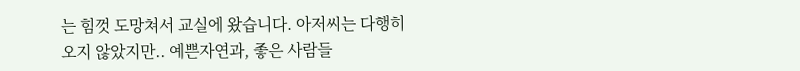는 힘껏 도망쳐서 교실에 왔습니다. 아저씨는 다행히 오지 않았지만.. 예쁜자연과, 좋은 사람들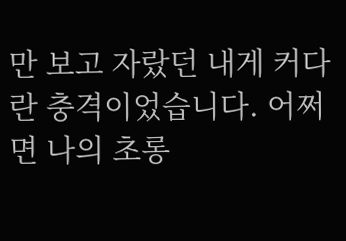만 보고 자랐던 내게 커다란 충격이었습니다. 어쩌면 나의 초롱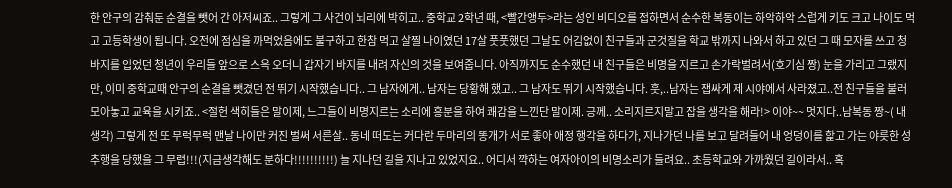한 안구의 감춰둔 순결을 뺏어 간 아저씨죠.. 그렇게 그 사건이 뇌리에 박히고.. 중학교 2학년 때, <빨간앵두>라는 성인 비디오를 접하면서 순수한 복동이는 하악하악 스럽게 키도 크고 나이도 먹고 고등학생이 됩니다. 오전에 점심을 까먹었음에도 불구하고 한참 먹고 살찔 나이였던 17살 풋풋했던 그날도 어김없이 친구들과 군것질을 학교 밖까지 나와서 하고 있던 그 때 모자를 쓰고 청바지를 입었던 청년이 우리들 앞으로 스윽 오더니 갑자기 바지를 내려 자신의 것을 보여줍니다. 아직까지도 순수했던 내 친구들은 비명을 지르고 손가락벌려서(호기심 짱) 눈을 가리고 그랬지만, 이미 중학교때 안구의 순결을 뺏겼던 전 뛰기 시작했습니다.. 그 남자에게.. 남자는 당황해 했고.. 그 남자도 뛰기 시작했습니다. 훗,..남자는 잽싸게 제 시야에서 사라졌고..전 친구들을 불러모아놓고 교육을 시키죠.. <절헌 색히들은 말이제, 느그들이 비명지르는 소리에 흥분을 하여 쾌감을 느낀단 말이제. 긍께.. 소리지르지말고 잡을 생각을 해라!> 이야~~ 멋지다..남복동 짱~( 내 생각) 그렇게 전 또 무럭무럭 맨날 나이만 커진 벌써 서른살.. 동네 떠도는 커다란 두마리의 똥개가 서로 좋아 애정 행각을 하다가, 지나가던 나를 보고 달려들어 내 엉덩이를 핥고 가는 야릇한 성추행을 당했을 그 무렵!!!(지금생각해도 분하다!!!!!!!!!!) 늘 지나던 길을 지나고 있었지요.. 어디서 꺅하는 여자아이의 비명소리가 들려요.. 초등학교와 가까웠던 길이라서.. 혹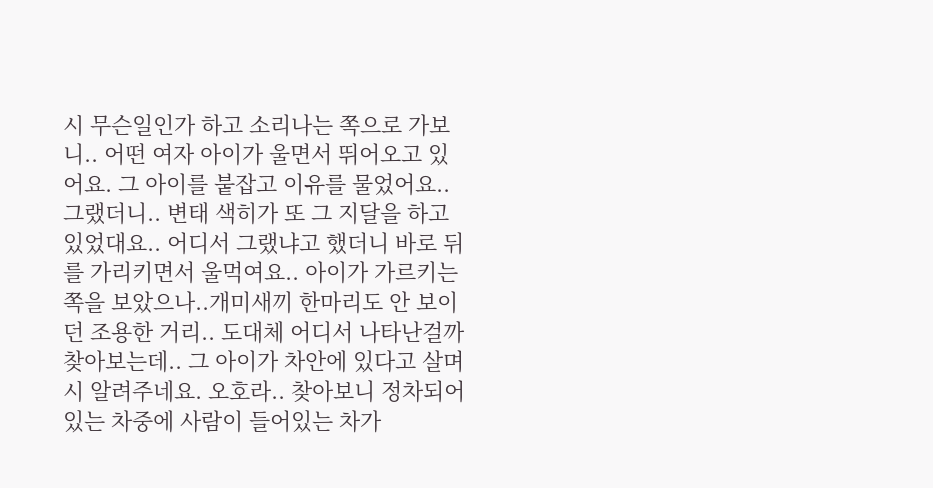시 무슨일인가 하고 소리나는 쪽으로 가보니.. 어떤 여자 아이가 울면서 뛰어오고 있어요. 그 아이를 붙잡고 이유를 물었어요.. 그랬더니.. 변태 색히가 또 그 지달을 하고 있었대요.. 어디서 그랬냐고 했더니 바로 뒤를 가리키면서 울먹여요.. 아이가 가르키는 쪽을 보았으나..개미새끼 한마리도 안 보이던 조용한 거리.. 도대체 어디서 나타난걸까 찾아보는데.. 그 아이가 차안에 있다고 살며시 알려주네요. 오호라.. 찾아보니 정차되어 있는 차중에 사람이 들어있는 차가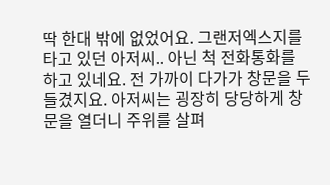딱 한대 밖에 없었어요. 그랜저엑스지를 타고 있던 아저씨.. 아닌 척 전화통화를 하고 있네요. 전 가까이 다가가 창문을 두들겼지요. 아저씨는 굉장히 당당하게 창문을 열더니 주위를 살펴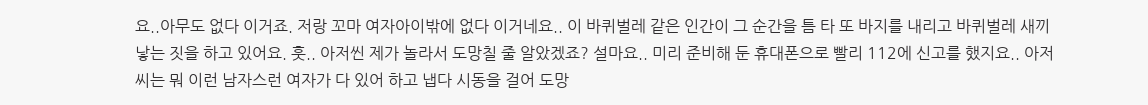요..아무도 없다 이거죠. 저랑 꼬마 여자아이밖에 없다 이거네요.. 이 바퀴벌레 같은 인간이 그 순간을 틈 타 또 바지를 내리고 바퀴벌레 새끼낳는 짓을 하고 있어요. 훗.. 아저씬 제가 놀라서 도망칠 줄 알았겠죠? 설마요.. 미리 준비해 둔 휴대폰으로 빨리 112에 신고를 했지요.. 아저씨는 뭐 이런 남자스런 여자가 다 있어 하고 냅다 시동을 걸어 도망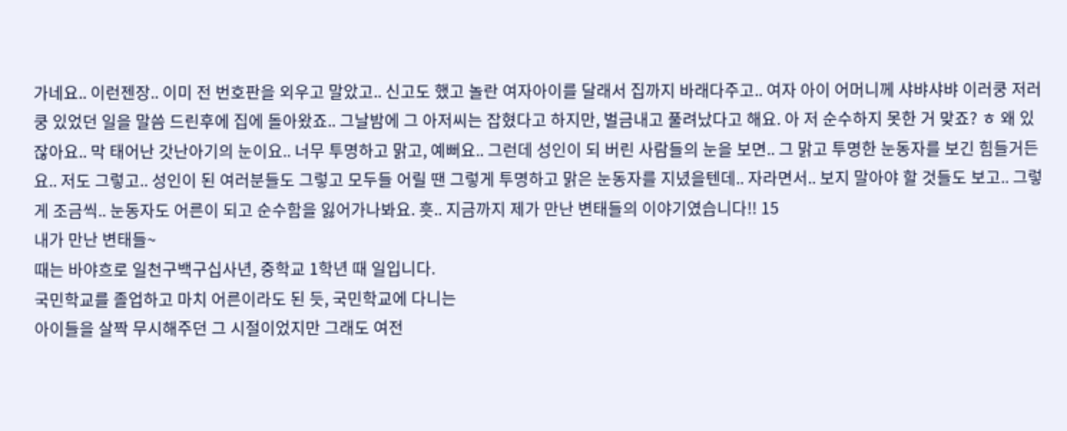가네요.. 이런젠장.. 이미 전 번호판을 외우고 말았고.. 신고도 했고 놀란 여자아이를 달래서 집까지 바래다주고.. 여자 아이 어머니께 샤뱌샤뱌 이러쿵 저러쿵 있었던 일을 말씀 드린후에 집에 돌아왔죠.. 그날밤에 그 아저씨는 잡혔다고 하지만, 벌금내고 풀려났다고 해요. 아 저 순수하지 못한 거 맞죠? ㅎ 왜 있잖아요.. 막 태어난 갓난아기의 눈이요.. 너무 투명하고 맑고, 예뻐요.. 그런데 성인이 되 버린 사람들의 눈을 보면.. 그 맑고 투명한 눈동자를 보긴 힘들거든요.. 저도 그렇고.. 성인이 된 여러분들도 그렇고 모두들 어릴 땐 그렇게 투명하고 맑은 눈동자를 지녔을텐데.. 자라면서.. 보지 말아야 할 것들도 보고.. 그렇게 조금씩.. 눈동자도 어른이 되고 순수함을 잃어가나봐요. 흣.. 지금까지 제가 만난 변태들의 이야기였습니다!! 15
내가 만난 변태들~
때는 바야흐로 일천구백구십사년, 중학교 1학년 때 일입니다.
국민학교를 졸업하고 마치 어른이라도 된 듯, 국민학교에 다니는
아이들을 살짝 무시해주던 그 시절이었지만 그래도 여전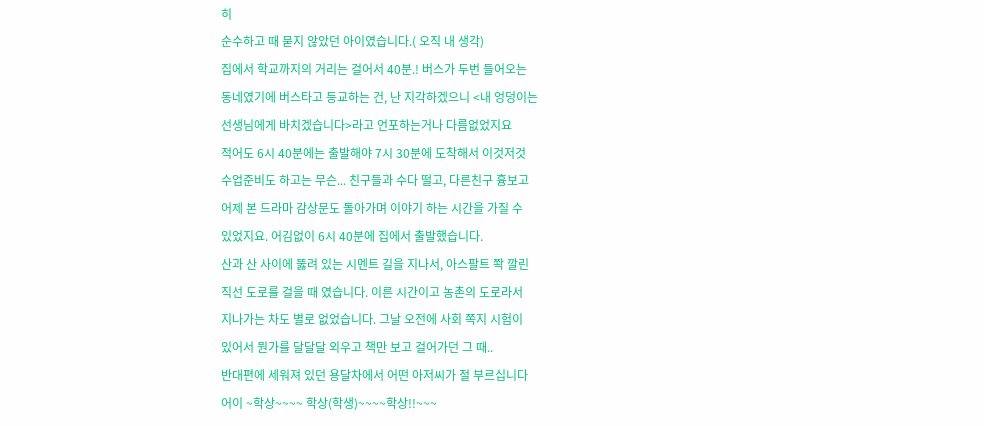히
순수하고 때 묻지 않았던 아이였습니다.( 오직 내 생각)
집에서 학교까지의 거리는 걸어서 40분.! 버스가 두번 들어오는
동네였기에 버스타고 등교하는 건, 난 지각하겠으니 <내 엉덩이는
선생님에게 바치겠습니다>라고 언포하는거나 다름없었지요
적어도 6시 40분에는 출발해야 7시 30분에 도착해서 이것저것
수업준비도 하고는 무슨... 친구들과 수다 떨고, 다른친구 흉보고
어제 본 드라마 감상문도 돌아가며 이야기 하는 시간을 가질 수
있었지요. 어김없이 6시 40분에 집에서 출발했습니다.
산과 산 사이에 뚫려 있는 시멘트 길을 지나서, 아스팔트 쫙 깔린
직선 도로를 걸을 때 였습니다. 이른 시간이고 농촌의 도로라서
지나가는 차도 별로 없었습니다. 그날 오전에 사회 쪽지 시험이
있어서 뭔가를 달달달 외우고 책만 보고 걸어가던 그 때..
반대편에 세워져 있던 용달차에서 어떤 아저씨가 절 부르십니다
어이 ~학상~~~~ 학상(학생)~~~~학상!!~~~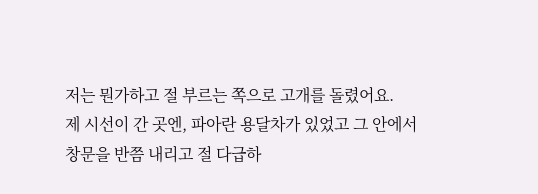저는 뭔가하고 절 부르는 쪽으로 고개를 돌렸어요.
제 시선이 간 곳엔, 파아란 용달차가 있었고 그 안에서
창문을 반쯤 내리고 절 다급하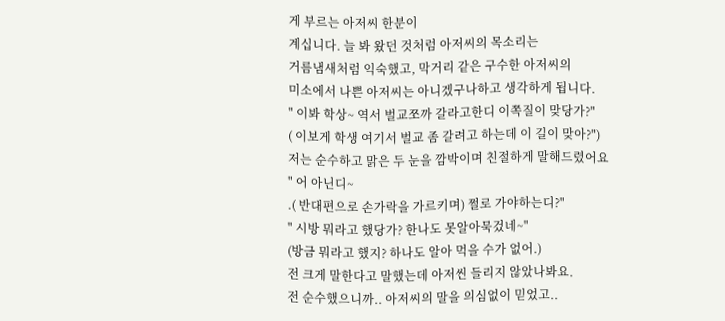게 부르는 아저씨 한분이
계십니다. 늘 봐 왔던 것처럼 아저씨의 목소리는
거름냄새처럼 익숙했고, 막거리 같은 구수한 아저씨의
미소에서 나쁜 아저씨는 아니겠구나하고 생각하게 됩니다.
" 이봐 학상~ 역서 벌교쪼까 갈라고한디 이쪽질이 맞당가?"
( 이보게 학생 여기서 벌교 좀 갈려고 하는데 이 길이 맞아?")
저는 순수하고 맑은 두 눈을 깜박이며 친절하게 말해드렸어요
" 어 아닌디~
.( 반대편으로 손가락을 가르키며) 쩔로 가야하는디?"
" 시방 뭐라고 했당가? 한나도 못알아묵겄네~"
(방금 뭐라고 했지? 하나도 알아 먹을 수가 없어.)
전 크게 말한다고 말했는데 아저씬 들리지 않았나봐요.
전 순수했으니까.. 아저씨의 말을 의심없이 믿었고..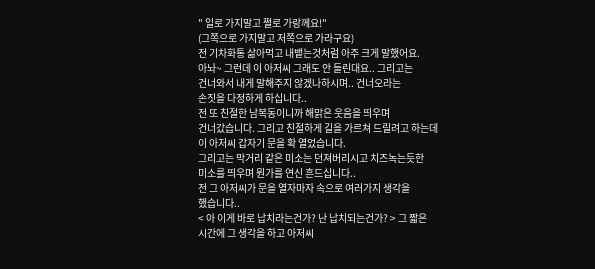" 일로 가지말고 쩔로 가랑께요!"
(그쪽으로 가지말고 저쪽으로 가라구요)
전 기차화통 삶아먹고 내뱉는것처럼 아주 크게 말했어요.
아놔~ 그런데 이 아저씨 그래도 안 들린대요.. 그리고는
건너와서 내게 말해주지 않겠나하시며.. 건너오라는
손짓을 다정하게 하십니다..
전 또 친절한 남복동이니까 해맑은 웃음을 띄우며
건너갔습니다. 그리고 친절하게 길을 가르쳐 드릴려고 하는데
이 아저씨 갑자기 문을 확 열었습니다.
그리고는 막거리 같은 미소는 던져버리시고 치즈녹는듯한
미소를 띄우며 뭔가를 연신 흔드십니다..
전 그 아저씨가 문을 열자마자 속으로 여러가지 생각을
했습니다..
< 아 이게 바로 납치라는건가? 난 납치되는건가? > 그 짧은
시간에 그 생각을 하고 아저씨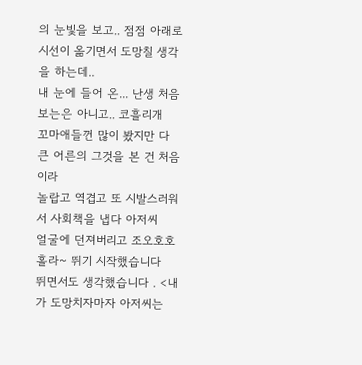의 눈빛을 보고.. 점점 아래로
시선이 옮기면서 도망칠 생각을 하는데..
내 눈에 들어 온... 난생 처음보는은 아니고.. 코흘리개
꼬마애들껀 많이 봤지만 다 큰 어른의 그것을 본 건 처음이라
놀랍고 역겹고 또 시발스러워서 사회책을 냅다 아저씨
얼굴에 던져버리고 조오호호홀라~ 뛰기 시작했습니다
뛰면서도 생각했습니다 . <내가 도망치자마자 아저씨는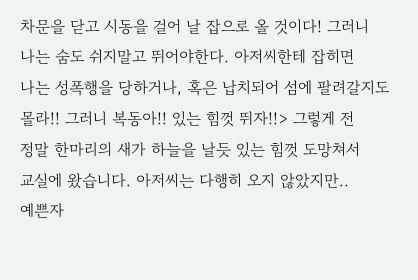차문을 닫고 시동을 걸어 날 잡으로 올 것이다! 그러니
나는 숨도 쉬지말고 뛰어야한다. 아저씨한테 잡히면
나는 성폭행을 당하거나, 혹은 납치되어 섬에 팔려갈지도
몰라!! 그러니 복동아!! 있는 힘껏 뛰자!!> 그렇게 전
정말 한마리의 새가 하늘을 날듯 있는 힘껏 도망쳐서
교실에 왔습니다. 아저씨는 다행히 오지 않았지만..
예쁜자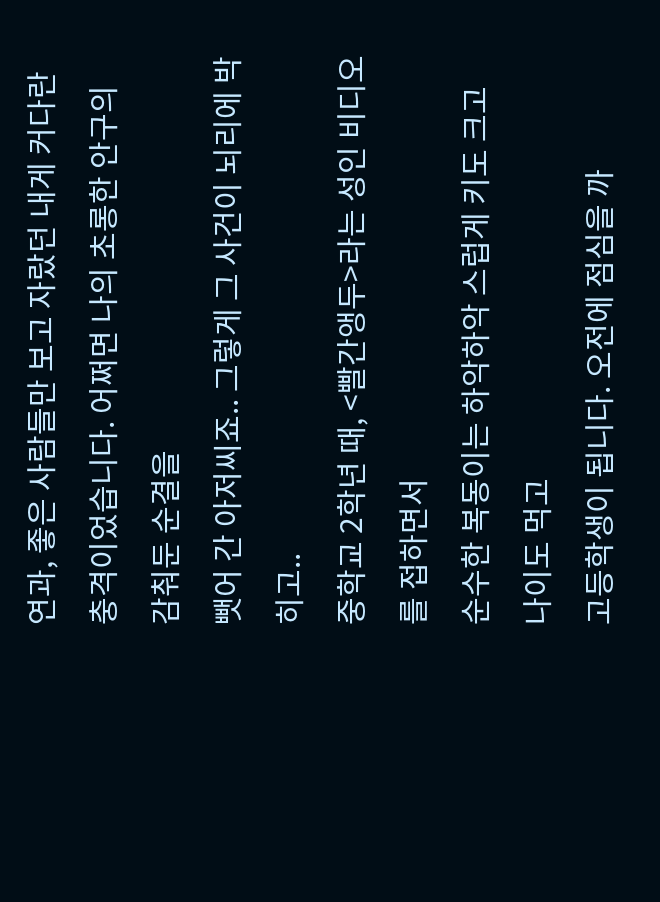연과, 좋은 사람들만 보고 자랐던 내게 커다란
충격이었습니다. 어쩌면 나의 초롱한 안구의 감춰둔 순결을
뺏어 간 아저씨죠.. 그렇게 그 사건이 뇌리에 박히고..
중학교 2학년 때, <빨간앵두>라는 성인 비디오를 접하면서
순수한 복동이는 하악하악 스럽게 키도 크고 나이도 먹고
고등학생이 됩니다. 오전에 점심을 까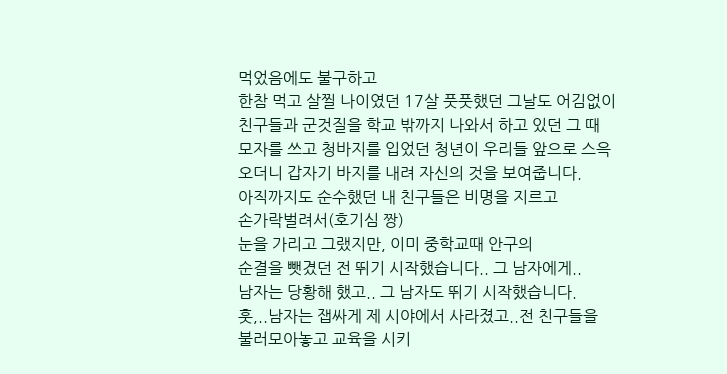먹었음에도 불구하고
한참 먹고 살찔 나이였던 17살 풋풋했던 그날도 어김없이
친구들과 군것질을 학교 밖까지 나와서 하고 있던 그 때
모자를 쓰고 청바지를 입었던 청년이 우리들 앞으로 스윽
오더니 갑자기 바지를 내려 자신의 것을 보여줍니다.
아직까지도 순수했던 내 친구들은 비명을 지르고
손가락벌려서(호기심 짱)
눈을 가리고 그랬지만, 이미 중학교때 안구의
순결을 뺏겼던 전 뛰기 시작했습니다.. 그 남자에게..
남자는 당황해 했고.. 그 남자도 뛰기 시작했습니다.
훗,..남자는 잽싸게 제 시야에서 사라졌고..전 친구들을
불러모아놓고 교육을 시키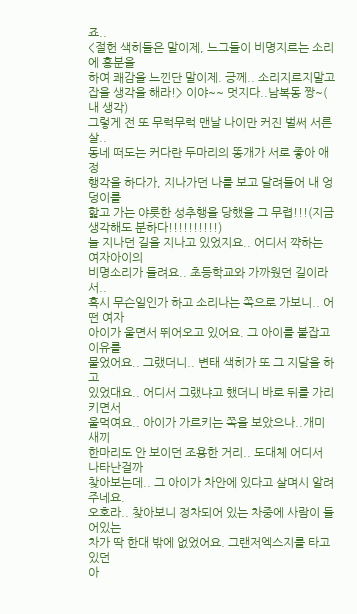죠..
<절헌 색히들은 말이제, 느그들이 비명지르는 소리에 흥분을
하여 쾌감을 느낀단 말이제. 긍께.. 소리지르지말고
잡을 생각을 해라!> 이야~~ 멋지다..남복동 짱~( 내 생각)
그렇게 전 또 무럭무럭 맨날 나이만 커진 벌써 서른살..
동네 떠도는 커다란 두마리의 똥개가 서로 좋아 애정
행각을 하다가, 지나가던 나를 보고 달려들어 내 엉덩이를
핥고 가는 야릇한 성추행을 당했을 그 무렵!!!(지금생각해도 분하다!!!!!!!!!!)
늘 지나던 길을 지나고 있었지요.. 어디서 꺅하는 여자아이의
비명소리가 들려요.. 초등학교와 가까웠던 길이라서..
혹시 무슨일인가 하고 소리나는 쪽으로 가보니.. 어떤 여자
아이가 울면서 뛰어오고 있어요. 그 아이를 붙잡고 이유를
물었어요.. 그랬더니.. 변태 색히가 또 그 지달을 하고
있었대요.. 어디서 그랬냐고 했더니 바로 뒤를 가리키면서
울먹여요.. 아이가 가르키는 쪽을 보았으나..개미새끼
한마리도 안 보이던 조용한 거리.. 도대체 어디서 나타난걸까
찾아보는데.. 그 아이가 차안에 있다고 살며시 알려주네요.
오호라.. 찾아보니 정차되어 있는 차중에 사람이 들어있는
차가 딱 한대 밖에 없었어요. 그랜저엑스지를 타고 있던
아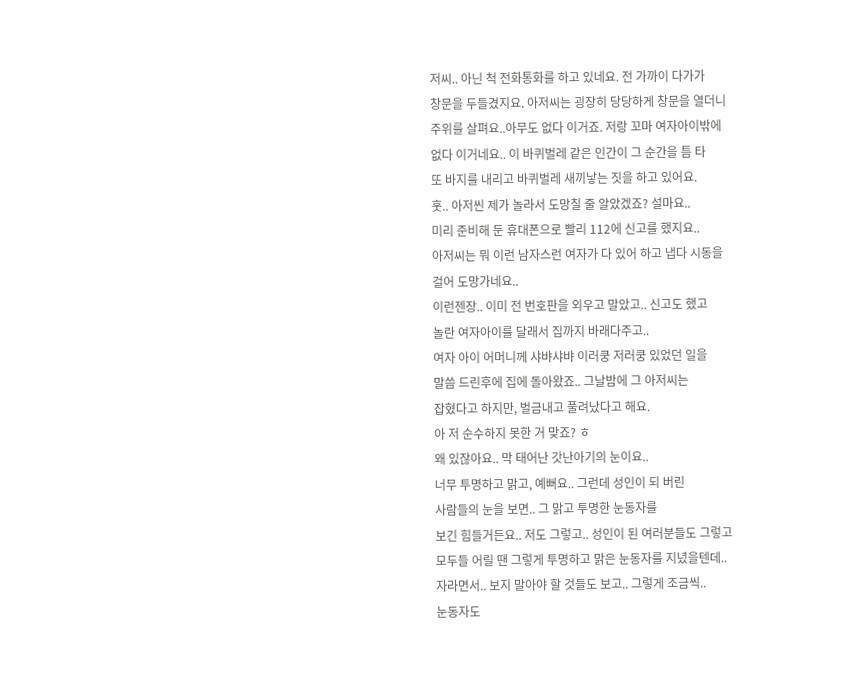저씨.. 아닌 척 전화통화를 하고 있네요. 전 가까이 다가가
창문을 두들겼지요. 아저씨는 굉장히 당당하게 창문을 열더니
주위를 살펴요..아무도 없다 이거죠. 저랑 꼬마 여자아이밖에
없다 이거네요.. 이 바퀴벌레 같은 인간이 그 순간을 틈 타
또 바지를 내리고 바퀴벌레 새끼낳는 짓을 하고 있어요.
훗.. 아저씬 제가 놀라서 도망칠 줄 알았겠죠? 설마요..
미리 준비해 둔 휴대폰으로 빨리 112에 신고를 했지요..
아저씨는 뭐 이런 남자스런 여자가 다 있어 하고 냅다 시동을
걸어 도망가네요..
이런젠장.. 이미 전 번호판을 외우고 말았고.. 신고도 했고
놀란 여자아이를 달래서 집까지 바래다주고..
여자 아이 어머니께 샤뱌샤뱌 이러쿵 저러쿵 있었던 일을
말씀 드린후에 집에 돌아왔죠.. 그날밤에 그 아저씨는
잡혔다고 하지만, 벌금내고 풀려났다고 해요.
아 저 순수하지 못한 거 맞죠? ㅎ
왜 있잖아요.. 막 태어난 갓난아기의 눈이요..
너무 투명하고 맑고, 예뻐요.. 그런데 성인이 되 버린
사람들의 눈을 보면.. 그 맑고 투명한 눈동자를
보긴 힘들거든요.. 저도 그렇고.. 성인이 된 여러분들도 그렇고
모두들 어릴 땐 그렇게 투명하고 맑은 눈동자를 지녔을텐데..
자라면서.. 보지 말아야 할 것들도 보고.. 그렇게 조금씩..
눈동자도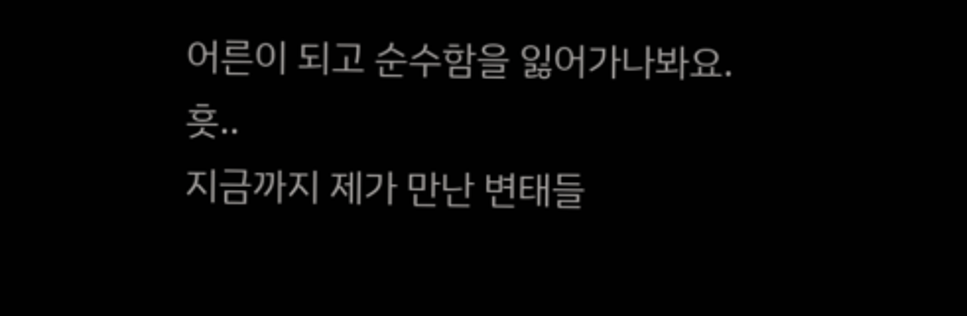어른이 되고 순수함을 잃어가나봐요.
흣..
지금까지 제가 만난 변태들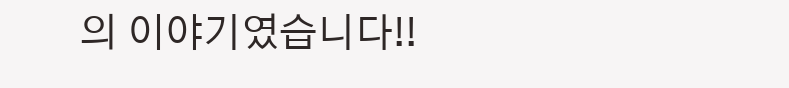의 이야기였습니다!!